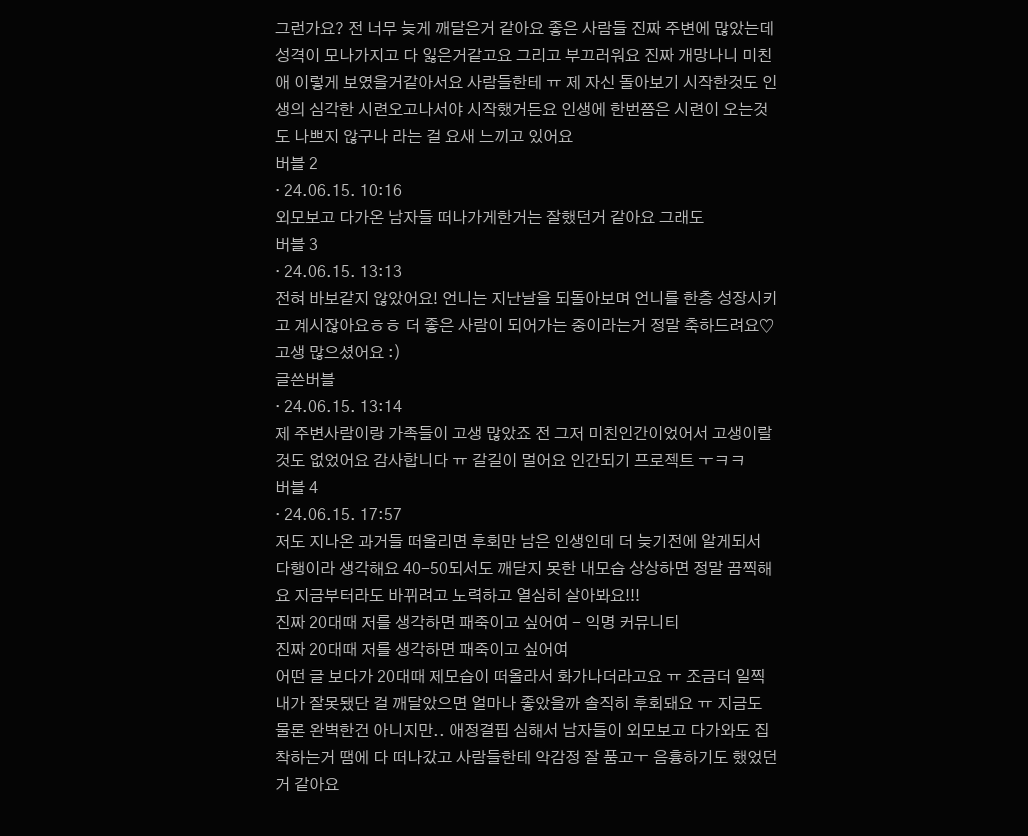그런가요? 전 너무 늦게 깨달은거 같아요 좋은 사람들 진짜 주변에 많았는데 성격이 모나가지고 다 잃은거같고요 그리고 부끄러워요 진짜 개망나니 미친애 이렇게 보였을거같아서요 사람들한테 ㅠ 제 자신 돌아보기 시작한것도 인생의 심각한 시련오고나서야 시작했거든요 인생에 한번쯤은 시련이 오는것도 나쁘지 않구나 라는 걸 요새 느끼고 있어요
버블 2
· 24.06.15. 10:16
외모보고 다가온 남자들 떠나가게한거는 잘했던거 같아요 그래도
버블 3
· 24.06.15. 13:13
전혀 바보같지 않았어요! 언니는 지난날을 되돌아보며 언니를 한층 성장시키고 계시잖아요ㅎㅎ 더 좋은 사람이 되어가는 중이라는거 정말 축하드려요♡ 고생 많으셨어요 :)
글쓴버블
· 24.06.15. 13:14
제 주변사람이랑 가족들이 고생 많았죠 전 그저 미친인간이었어서 고생이랄것도 없었어요 감사합니다 ㅠ 갈길이 멀어요 인간되기 프로젝트 ㅜㅋㅋ
버블 4
· 24.06.15. 17:57
저도 지나온 과거들 떠올리면 후회만 남은 인생인데 더 늦기전에 알게되서 다행이라 생각해요 40-50되서도 깨닫지 못한 내모습 상상하면 정말 끔찍해요 지금부터라도 바뀌려고 노력하고 열심히 살아봐요!!!
진짜 20대때 저를 생각하면 패죽이고 싶어여 - 익명 커뮤니티
진짜 20대때 저를 생각하면 패죽이고 싶어여
어떤 글 보다가 20대때 제모습이 떠올라서 화가나더라고요 ㅠ 조금더 일찍 내가 잘못됐단 걸 깨달았으면 얼마나 좋았을까 솔직히 후회돼요 ㅠ 지금도 물론 완벽한건 아니지만.. 애정결핍 심해서 남자들이 외모보고 다가와도 집착하는거 땜에 다 떠나갔고 사람들한테 악감정 잘 품고ㅜ 음흉하기도 했었던 거 같아요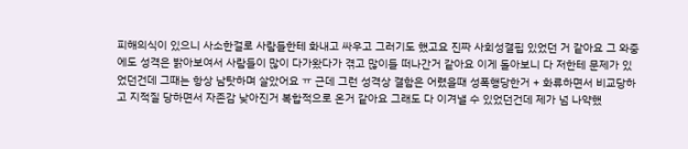피해의식이 있으니 사소한걸로 사람들한테 화내고 싸우고 그러기도 했고요 진짜 사회성결핍 있었던 거 같아요 그 와중에도 성격은 밝아보여서 사람들이 많이 다가왔다가 겪고 많이들 떠나간거 같아요 이게 돌아보니 다 저한테 문제가 있었던건데 그때는 항상 남탓하며 살았어요 ㅠ 근데 그런 성격상 결함은 어렸을때 성폭행당한거 + 화류하면서 비교당하고 지적질 당하면서 자존감 낮아진거 복합적으로 온거 같아요 그래도 다 이겨낼 수 있었던건데 제가 넘 나약했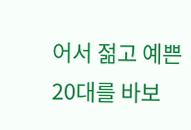어서 젊고 예쁜 20대를 바보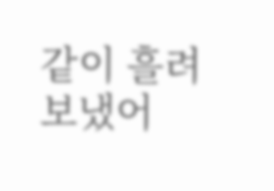같이 흘려보냈어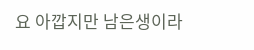요 아깝지만 남은생이라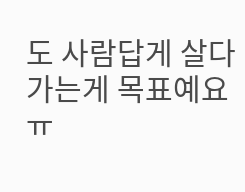도 사람답게 살다가는게 목표예요 ㅠ